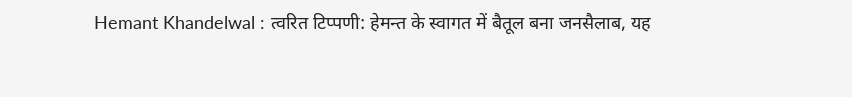Hemant Khandelwal : त्वरित टिप्पणी: हेमन्त के स्वागत में बैतूल बना जनसैलाब, यह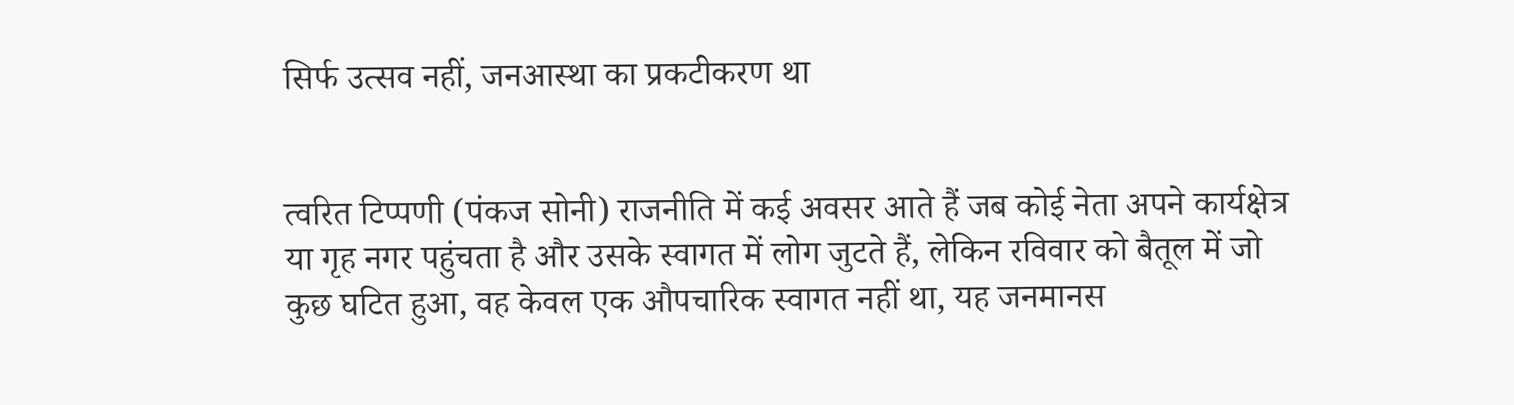सिर्फ उत्सव नहीं, जनआस्था का प्रकटीकरण था


त्वरित टिप्पणी (पंकज सोनी) राजनीति में कई अवसर आते हैं जब कोई नेता अपने कार्यक्षेत्र या गृह नगर पहुंचता है और उसके स्वागत में लोग जुटते हैं, लेकिन रविवार को बैतूल में जो कुछ घटित हुआ, वह केवल एक औपचारिक स्वागत नहीं था, यह जनमानस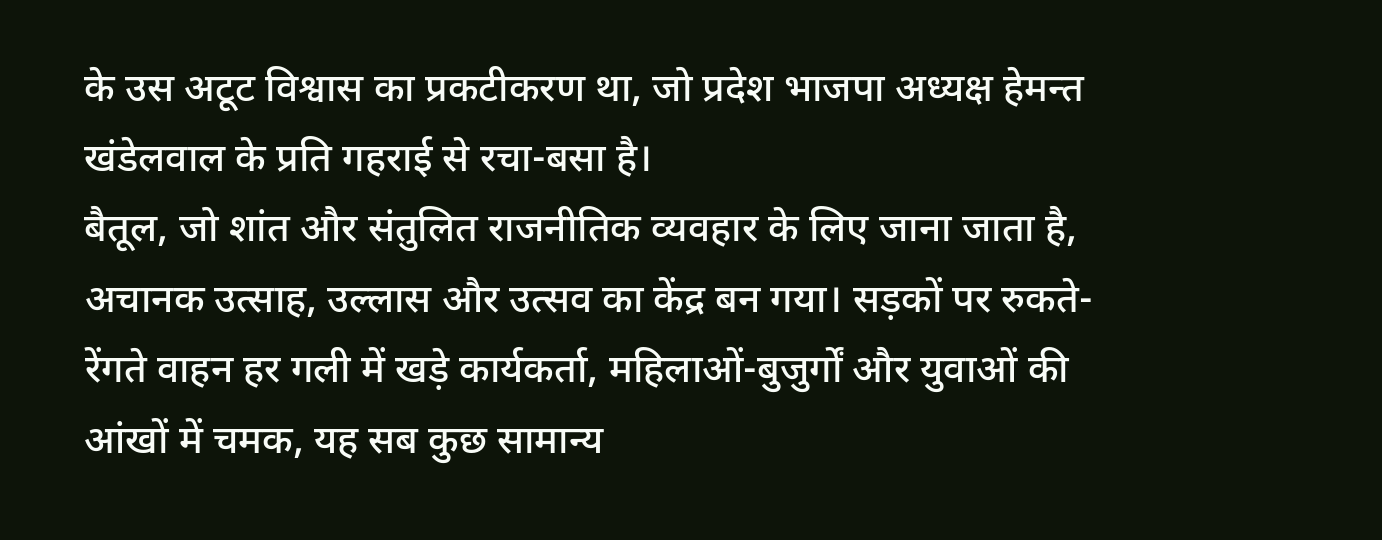के उस अटूट विश्वास का प्रकटीकरण था, जो प्रदेश भाजपा अध्यक्ष हेमन्त खंडेलवाल के प्रति गहराई से रचा-बसा है।
बैतूल, जो शांत और संतुलित राजनीतिक व्यवहार के लिए जाना जाता है, अचानक उत्साह, उल्लास और उत्सव का केंद्र बन गया। सड़कों पर रुकते-रेंगते वाहन हर गली में खड़े कार्यकर्ता, महिलाओं-बुजुर्गों और युवाओं की आंखों में चमक, यह सब कुछ सामान्य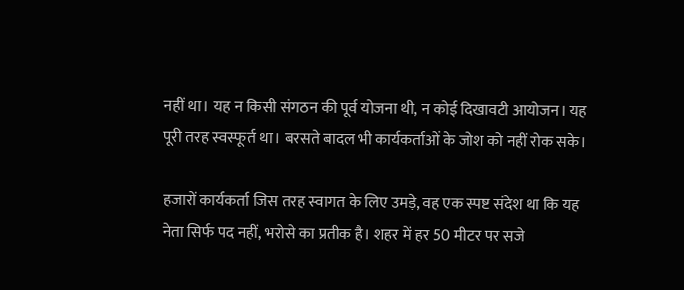नहीं था। यह न किसी संगठन की पूर्व योजना थी, न कोई दिखावटी आयोजन। यह पूरी तरह स्वस्फूर्त था। बरसते बादल भी कार्यकर्ताओं के जोश को नहीं रोक सके।

हजारों कार्यकर्ता जिस तरह स्वागत के लिए उमड़े, वह एक स्पष्ट संदेश था कि यह नेता सिर्फ पद नहीं, भरोसे का प्रतीक है। शहर में हर 50 मीटर पर सजे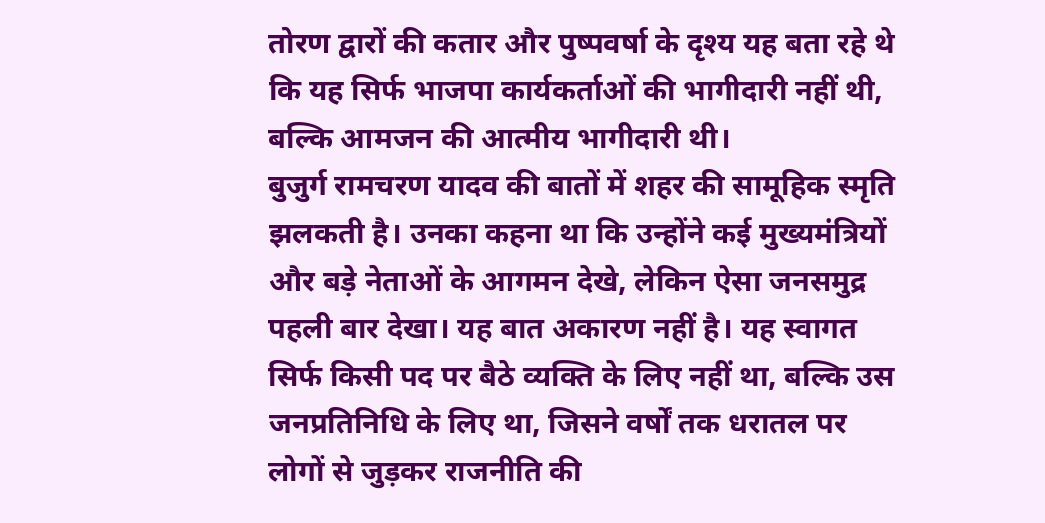तोरण द्वारों की कतार और पुष्पवर्षा के दृश्य यह बता रहे थे कि यह सिर्फ भाजपा कार्यकर्ताओं की भागीदारी नहीं थी, बल्कि आमजन की आत्मीय भागीदारी थी।
बुजुर्ग रामचरण यादव की बातों में शहर की सामूहिक स्मृति झलकती है। उनका कहना था कि उन्होंने कई मुख्यमंत्रियों और बड़े नेताओं के आगमन देखे, लेकिन ऐसा जनसमुद्र पहली बार देखा। यह बात अकारण नहीं है। यह स्वागत सिर्फ किसी पद पर बैठे व्यक्ति के लिए नहीं था, बल्कि उस जनप्रतिनिधि के लिए था, जिसने वर्षों तक धरातल पर लोगों से जुड़कर राजनीति की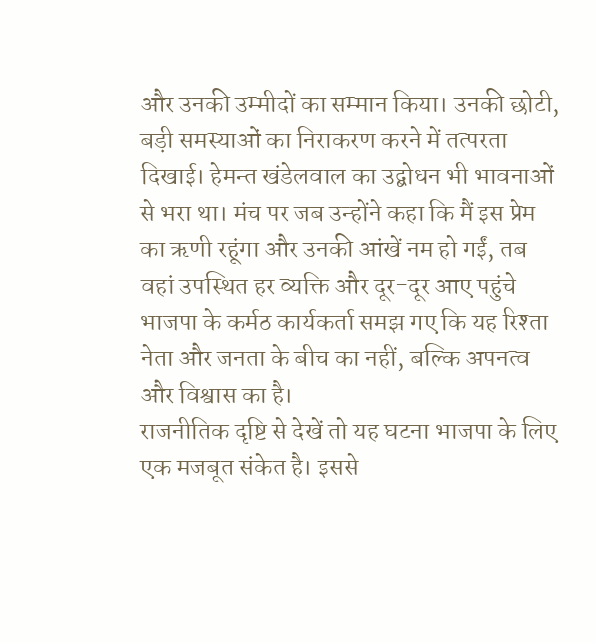और उनकी उम्मीदों का सम्मान किया। उनकी छोटी, बड़ी समस्याओं का निराकरण करने में तत्परता दिखाई। हेमन्त खंडेलवाल का उद्बोधन भी भावनाओं से भरा था। मंच पर जब उन्होंने कहा कि मैं इस प्रेम का ऋणी रहूंगा और उनकी आंखें नम हो गईं, तब वहां उपस्थित हर व्यक्ति और दूर-दूर आए पहुंचे भाजपा के कर्मठ कार्यकर्ता समझ गए कि यह रिश्ता नेता और जनता के बीच का नहीं, बल्कि अपनत्व और विश्वास का है।
राजनीतिक दृष्टि से देखें तो यह घटना भाजपा के लिए एक मजबूत संकेत है। इससे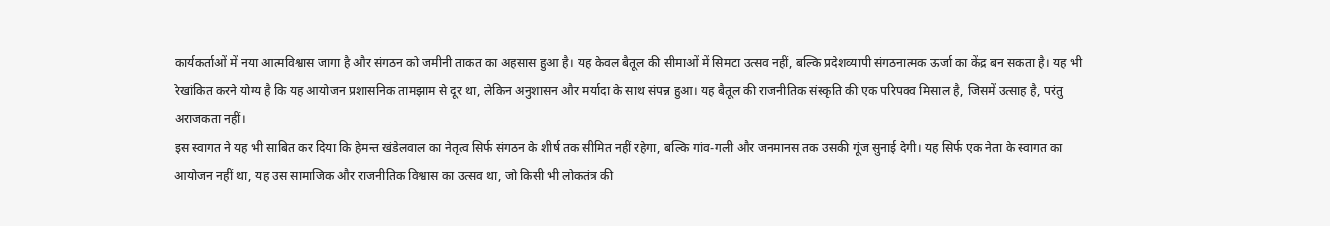कार्यकर्ताओं में नया आत्मविश्वास जागा है और संगठन को जमीनी ताकत का अहसास हुआ है। यह केवल बैतूल की सीमाओं में सिमटा उत्सव नहीं, बल्कि प्रदेशव्यापी संगठनात्मक ऊर्जा का केंद्र बन सकता है। यह भी रेखांकित करने योग्य है कि यह आयोजन प्रशासनिक तामझाम से दूर था, लेकिन अनुशासन और मर्यादा के साथ संपन्न हुआ। यह बैतूल की राजनीतिक संस्कृति की एक परिपक्व मिसाल है, जिसमें उत्साह है, परंतु अराजकता नहीं।
इस स्वागत ने यह भी साबित कर दिया कि हेमन्त खंडेलवाल का नेतृत्व सिर्फ संगठन के शीर्ष तक सीमित नहीं रहेगा, बल्कि गांव-गली और जनमानस तक उसकी गूंज सुनाई देगी। यह सिर्फ एक नेता के स्वागत का आयोजन नहीं था, यह उस सामाजिक और राजनीतिक विश्वास का उत्सव था, जो किसी भी लोकतंत्र की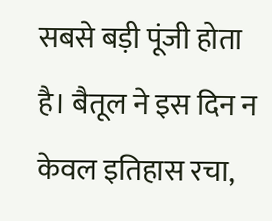सबसे बड़ी पूंजी होता है। बैतूल ने इस दिन न केवल इतिहास रचा,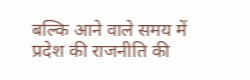बल्कि आने वाले समय में प्रदेश की राजनीति की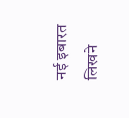नई इबारत लिखने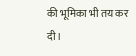की भूमिका भी तय कर दी।